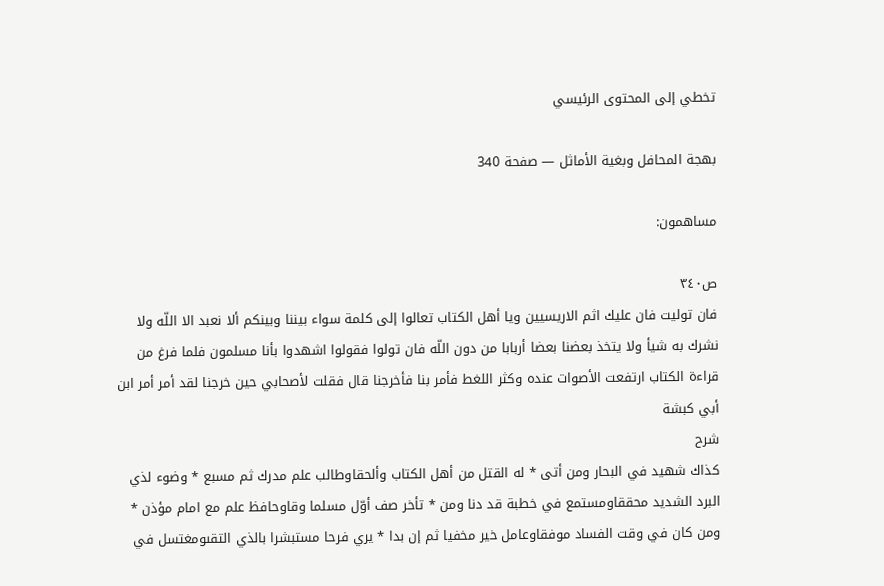تخطي إلى المحتوى الرئيسي

بهجة المحافل وبغية الأماثل — صفحة 340

مساهمون:

ص٣٤٠
فان توليت فان عليك اثم الاريسيين ويا أهل الكتاب تعالوا إلى كلمة سواء بيننا وبينكم ألا نعبد الا اللّه ولا نشرك به شيأ ولا يتخذ بعضنا بعضا أربابا من دون اللّه فان تولوا فقولوا اشهدوا بأنا مسلمون فلما فرغ من قراءة الكتاب ارتفعت الأصوات عنده وكثر اللغط فأمر بنا فأخرجنا قال فقلت لأصحابي حين خرجنا لقد أمر أمر ابن أبي كبشة
شرح
كذاك شهيد في البحار ومن أتى * له القتل من أهل الكتاب وألحقاوطالب علم مدرك ثم مسبع * وضوء لذي البرد الشديد محققاومستمع في خطبة قد دنا ومن * تأخر صف أوّل مسلما وقاوحافظ علم مع امام مؤذن * ومن كان في وقت الفساد موفقاوعامل خير مخفيا ثم إن بدا * يري فرحا مستبشرا بالذي التقىومغتسل في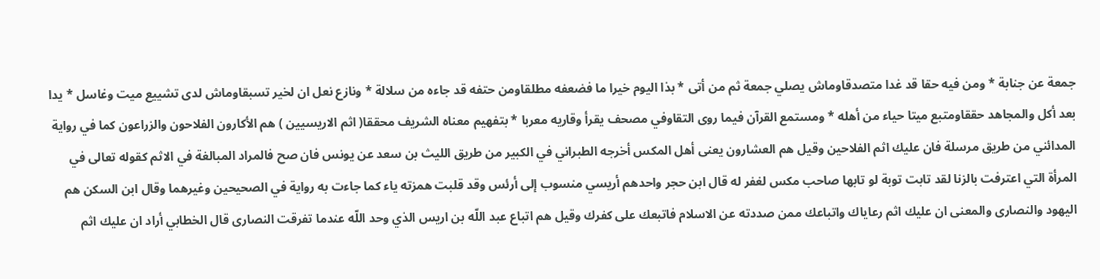جمعة عن جنابة * ومن فيه حقا قد غدا متصدقاوماش يصلي جمعة ثم من أتى * بذا اليوم خيرا ما فضعفه مطلقاومن حتفه قد جاءه من سلالة * ونازع نعل ان لخير تسبقاوماش لدى تشييع ميت وغاسل * يدا بعد أكل والمجاهد حققاومتبع ميتا حياء من أهله * ومستمع القرآن فيما روى التقاوفي مصحف يقرأ وقاريه معربا * بتفهيم معناه الشريف محققا( اثم الاريسيين ) هم الأكارون الفلاحون والزراعون كما في رواية المدائني من طريق مرسلة فان عليك اثم الفلاحين وقيل هم العشارون يعنى أهل المكس أخرجه الطبراني في الكبير من طريق الليث بن سعد عن يونس فان صح فالمراد المبالغة في الاثم كقوله تعالى في المرأة التي اعترفت بالزنا لقد تابت توبة لو تابها صاحب مكس لغفر له قال ابن حجر واحدهم أريسي منسوب إلى أرئس وقد قلبت همزته ياء كما جاءت به رواية في الصحيحين وغيرهما وقال ابن السكن هم اليهود والنصارى والمعنى ان عليك اثم رعاياك واتباعك ممن صددته عن الاسلام فاتبعك على كفرك وقيل هم اتباع عبد اللّه بن اريس الذي وحد اللّه عندما تفرقت النصارى قال الخطابي أراد ان عليك اثم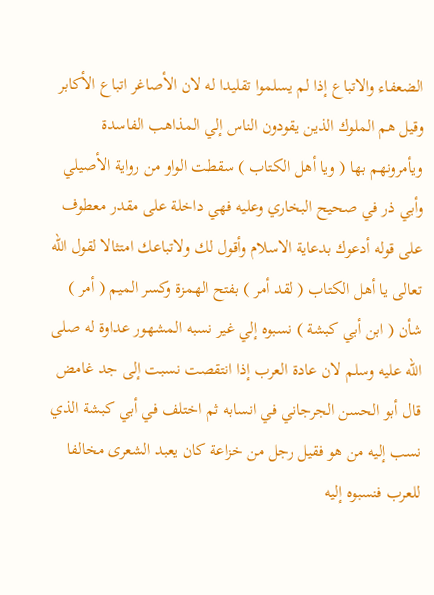الضعفاء والاتباع إذا لم يسلموا تقليدا له لان الأصاغر اتباع الأكابر وقيل هم الملوك الذين يقودون الناس إلي المذاهب الفاسدة ويأمرونهم بها ( ويا أهل الكتاب ) سقطت الواو من رواية الأصيلي وأبي ذر في صحيح البخاري وعليه فهي داخلة على مقدر معطوف على قوله أدعوك بدعاية الاسلام وأقول لك ولاتباعك امتثالا لقول اللّه تعالى يا أهل الكتاب ( لقد أمر ) بفتح الهمزة وكسر الميم ( أمر ) شأن ( ابن أبي كبشة ) نسبوه إلي غير نسبه المشهور عداوة له صلى اللّه عليه وسلم لان عادة العرب إذا انتقصت نسبت إلى جد غامض قال أبو الحسن الجرجاني في انسابه ثم اختلف في أبي كبشة الذي نسب إليه من هو فقيل رجل من خزاعة كان يعبد الشعرى مخالفا للعرب فنسبوه إليه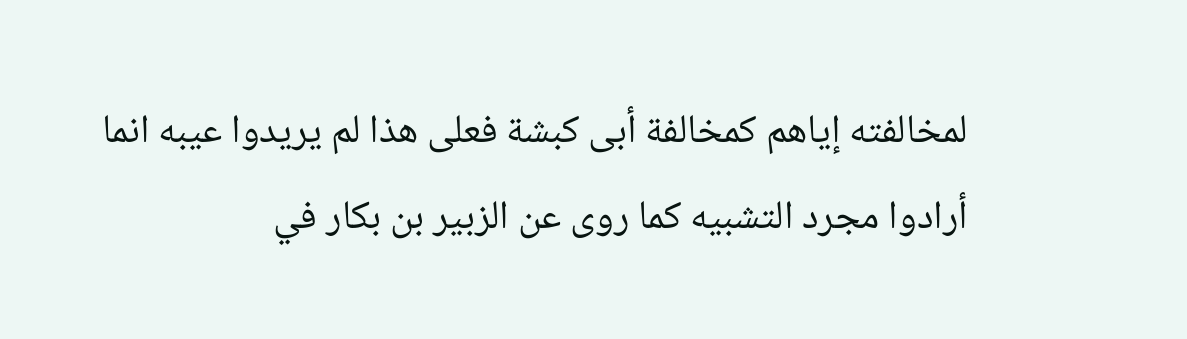لمخالفته إياهم كمخالفة أبى كبشة فعلى هذا لم يريدوا عيبه انما أرادوا مجرد التشبيه كما روى عن الزبير بن بكار في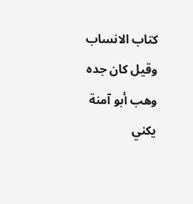كتاب الانساب وقيل كان جده وهب أبو آمنة يكني